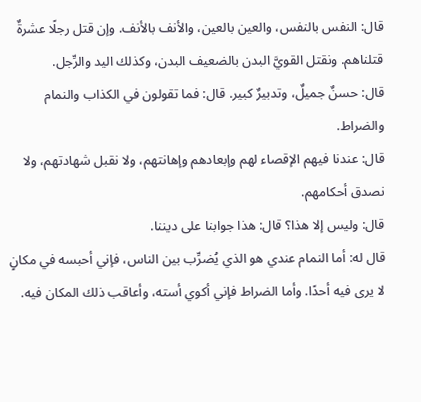قال: النفس بالنفس، والعين بالعين، والأنف بالأنف. وإن قتل رجلًا عشرةٌ قتلناهم. ونقتل القويَّ البدن بالضعيف البدن، وكذلك اليد والرِّجل.
قال: حسنٌ جميلٌ، وتدبيرٌ كبير. قال: فما تقولون في الكذاب والنمام والضراط.
قال: عندنا فيهم الإقصاء لهم وإبعادهم وإهانتهم، ولا نقبل شهادتهم، ولا نصدق أحكامهم.
قال: وليس إلا هذا؟ قال: هذا جوابنا على ديننا.
قال له: أما النمام عندي هو الذي يُضرِّب بين الناس، فإني أحبسه في مكانٍ لا يرى فيه أحدًا. وأما الضراط فإني أكوي أسته، وأعاقب ذلك المكان فيه.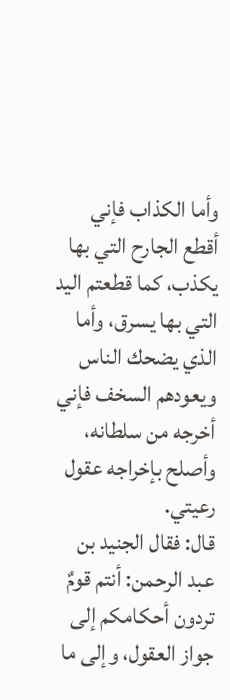وأما الكذاب فإني أقطع الجارح التي بها يكذب، كما قطعتم اليد التي بها يسرق، وأما الذي يضحك الناس ويعودهم السخف فإني أخرجه من سلطانه، وأصلح بإخراجه عقول رعيتي.
قال: فقال الجنيد بن عبد الرحمن: أنتم قومٌ تردون أحكامكم إلى جواز العقول، وإلى ما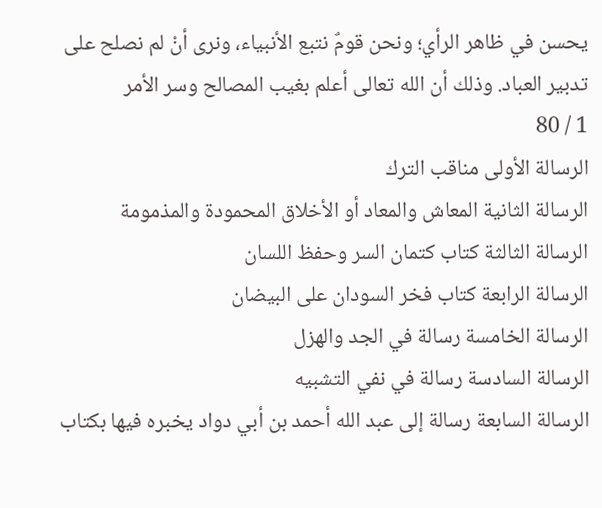يحسن في ظاهر الرأي؛ ونحن قومٌ نتبع الأنبياء، ونرى أنْ لم نصلح على تدبير العباد. وذلك أن الله تعالى أعلم بغيب المصالح وسر الأمر
1 / 80
الرسالة الأولى مناقب الترك
الرسالة الثانية المعاش والمعاد أو الأخلاق المحمودة والمذمومة
الرسالة الثالثة كتاب كتمان السر وحفظ اللسان
الرسالة الرابعة كتاب فخر السودان على البيضان
الرسالة الخامسة رسالة في الجد والهزل
الرسالة السادسة رسالة في نفي التشبيه
الرسالة السابعة رسالة إلى عبد الله أحمد بن أبي دواد يخبره فيها بكتاب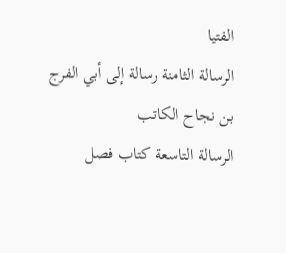الفتيا
الرسالة الثامنة رسالة إلى أبي الفرج بن نجاح الكاتب
الرسالة التاسعة كتاب فصل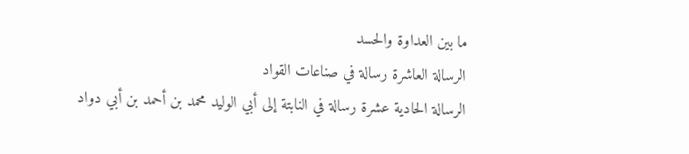ما بين العداوة والحسد
الرسالة العاشرة رسالة في صناعات القواد
الرسالة الحادية عشرة رسالة في النابتة إلى أبي الوليد محمد بن أحمد بن أبي دواد